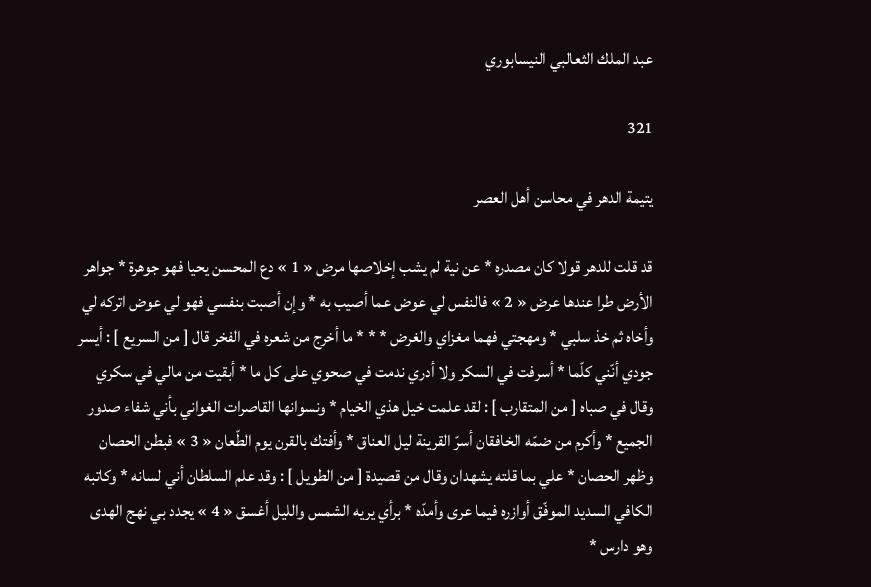عبد الملك الثعالبي النيسابوري

321

يتيمة الدهر في محاسن أهل العصر

قد قلت للدهر قولا كان مصدره * عن نية لم يشب إخلاصها مرض « 1 » دع المحسن يحيا فهو جوهرة * جواهر الأرض طرا عندها عرض « 2 » فالنفس لي عوض عما أصيب به * وإن أصبت بنفسي فهو لي عوض اتركه لي وأخاه ثم خذ سلبي * ومهجتي فهما مغزاي والغرض * * * ما أخرج من شعره في الفخر قال [ من السريع ] : أيسر جودي أنّني كلّما * أسرفت في السكر ولا أدري ندمت في صحوي على كل ما * أبقيت من مالي في سكري وقال في صباه [ من المتقارب ] : لقد علمت خيل هذي الخيام * ونسوانها القاصرات الغواني بأني شفاء صدور الجميع * وأكرم من ضمّه الخافقان أسرّ القرينة ليل العناق * وأفتك بالقرن يوم الطّعان « 3 » فبطن الحصان وظهر الحصان * علي بما قلته يشهدان وقال من قصيدة [ من الطويل ] : وقد علم السلطان أني لسانه * وكاتبه الكافي السديد الموفّق أوازره فيما عرى وأمدّه * برأي يريه الشمس والليل أغسق « 4 » يجدد بي نهج الهدى وهو دارس *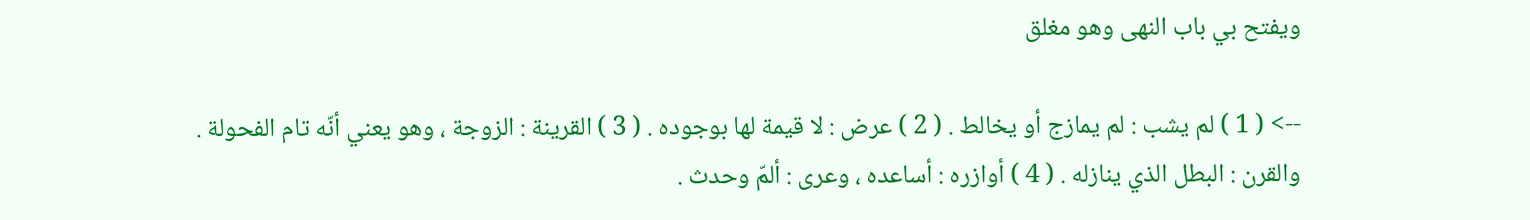ويفتح بي باب النهى وهو مغلق

--> ( 1 ) لم يشب : لم يمازج أو يخالط . ( 2 ) عرض : لا قيمة لها بوجوده . ( 3 ) القرينة : الزوجة ، وهو يعني أنّه تام الفحولة . والقرن : البطل الذي ينازله . ( 4 ) أوازره : أساعده ، وعرى : ألمّ وحدث .